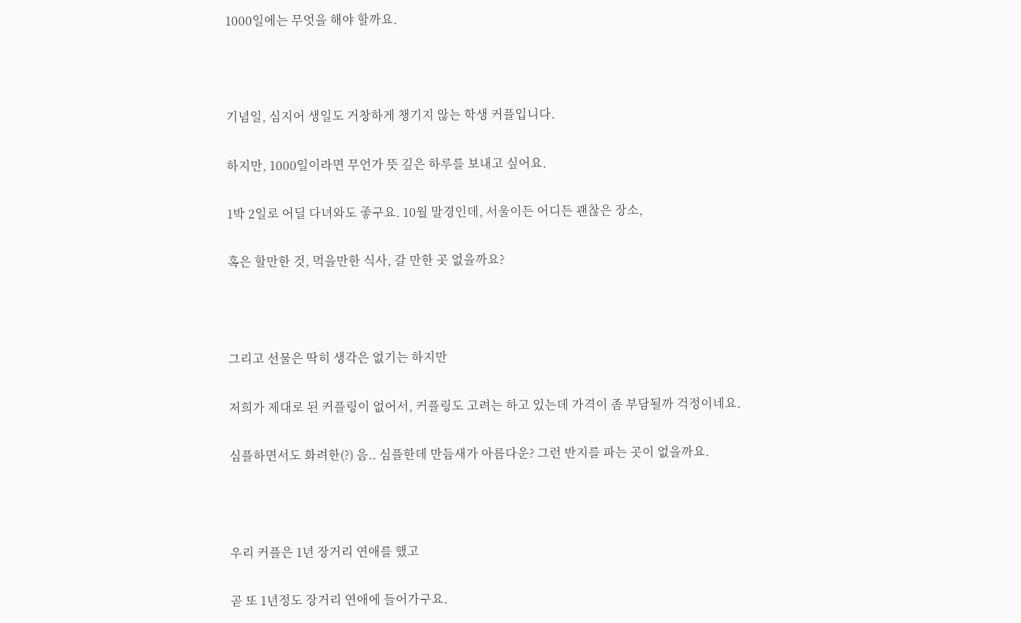1000일에는 무엇을 해야 할까요.



기념일, 심지어 생일도 거창하게 챙기지 않는 학생 커플입니다.

하지만, 1000일이라면 무언가 뜻 깊은 하루를 보내고 싶어요.

1박 2일로 어딜 다녀와도 좋구요. 10월 말경인데, 서울이든 어디든 괜찮은 장소,

혹은 할만한 것, 먹을만한 식사, 갈 만한 곳 없을까요?



그리고 선물은 딱히 생각은 없기는 하지만

저희가 제대로 된 커플링이 없어서, 커플링도 고려는 하고 있는데 가격이 좀 부담될까 걱정이네요.

심플하면서도 화려한(?) 음.. 심플한데 만듬새가 아름다운? 그런 반지를 파는 곳이 없을까요.



우리 커플은 1년 장거리 연애를 했고

곧 또 1년정도 장거리 연애에 들어가구요.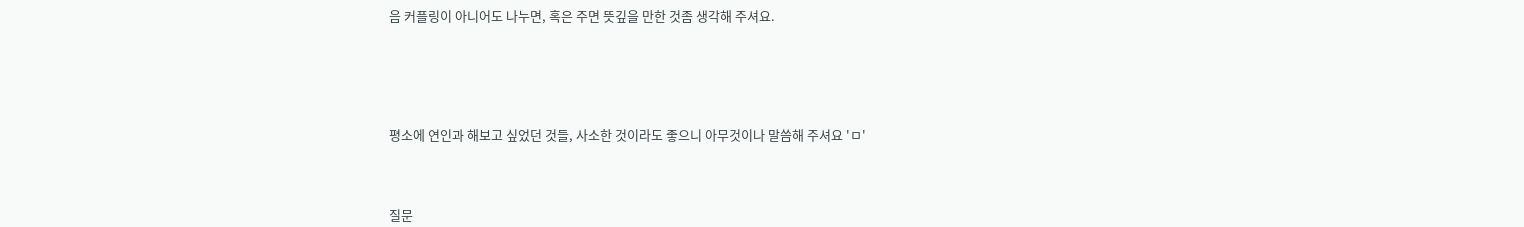음 커플링이 아니어도 나누면, 혹은 주면 뜻깊을 만한 것좀 생각해 주셔요.





평소에 연인과 해보고 싶었던 것들, 사소한 것이라도 좋으니 아무것이나 말씀해 주셔요 'ㅁ'



질문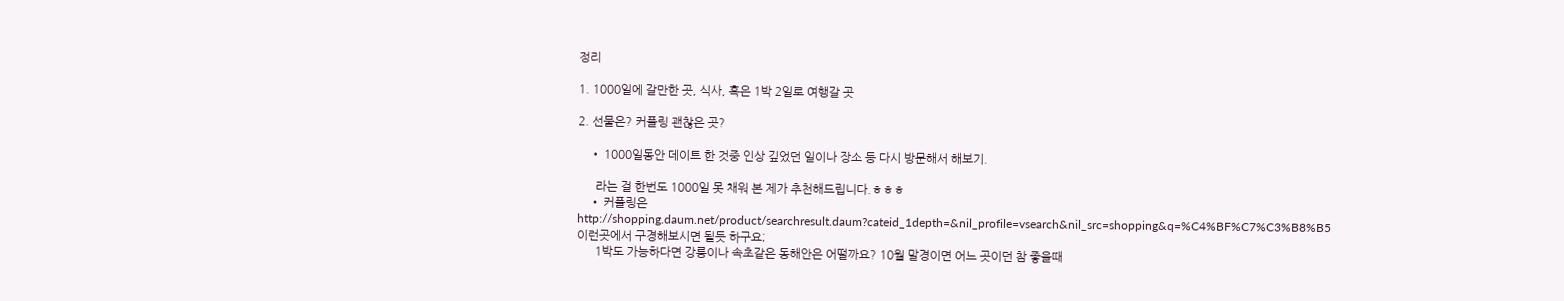정리

1. 1000일에 갈만한 곳, 식사, 혹은 1박 2일로 여행갈 곳

2. 선물은? 커플링 괜찮은 곳?

    • 1000일동안 데이트 한 것중 인상 깊었던 일이나 장소 등 다시 방문해서 해보기.

      라는 걸 한번도 1000일 못 채워 본 제가 추천해드립니다.ㅎㅎㅎ
    • 커플링은 http://shopping.daum.net/product/searchresult.daum?cateid_1depth=&nil_profile=vsearch&nil_src=shopping&q=%C4%BF%C7%C3%B8%B5 이런곳에서 구경해보시면 될듯 하구요;
      1박도 가능하다면 강릉이나 속초같은 동해안은 어떨까요? 10월 말경이면 어느 곳이던 참 좋을때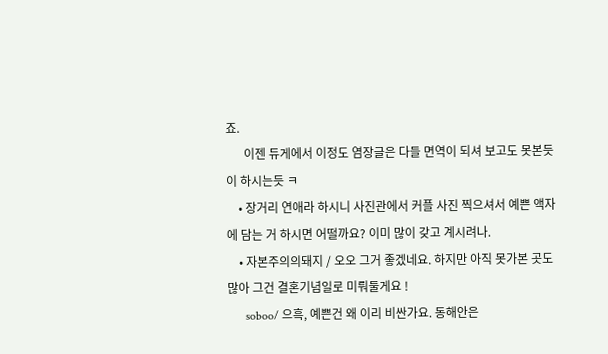죠.
      이젠 듀게에서 이정도 염장글은 다들 면역이 되셔 보고도 못본듯이 하시는듯 ㅋ
    • 장거리 연애라 하시니 사진관에서 커플 사진 찍으셔서 예쁜 액자에 담는 거 하시면 어떨까요? 이미 많이 갖고 계시려나.
    • 자본주의의돼지 / 오오 그거 좋겠네요. 하지만 아직 못가본 곳도 많아 그건 결혼기념일로 미뤄둘게요 !
      soboo/ 으흑, 예쁜건 왜 이리 비싼가요. 동해안은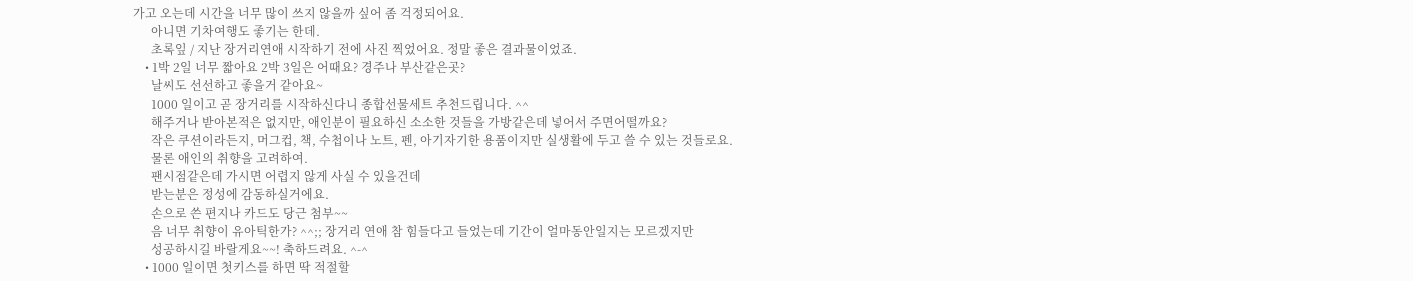가고 오는데 시간을 너무 많이 쓰지 않을까 싶어 좀 걱정되어요.
      아니면 기차여행도 좋기는 한데.
      초록잎 / 지난 장거리연애 시작하기 전에 사진 찍었어요. 정말 좋은 결과물이었죠.
    • 1박 2일 너무 짧아요 2박 3일은 어때요? 경주나 부산같은곳?
      날씨도 선선하고 좋을거 같아요~
      1000 일이고 곧 장거리를 시작하신다니 종합선물세트 추천드립니다. ^^
      해주거나 받아본적은 없지만, 애인분이 필요하신 소소한 것들을 가방같은데 넣어서 주면어떨까요?
      작은 쿠션이라든지, 머그컵, 책, 수첩이나 노트, 펜, 아기자기한 용품이지만 실생활에 두고 쓸 수 있는 것들로요.
      물론 애인의 취향을 고려하여.
      팬시점같은데 가시면 어렵지 않게 사실 수 있을건데
      받는분은 정성에 감동하실거에요.
      손으로 쓴 편지나 카드도 당근 첨부~~
      음 너무 취향이 유아틱한가? ^^;; 장거리 연애 참 힘들다고 들었는데 기간이 얼마동안일지는 모르겠지만
      성공하시길 바랄게요~~! 축하드려요. ^-^
    • 1000 일이면 첫키스를 하면 딱 적절할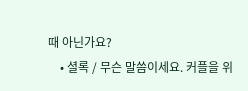때 아닌가요?
    • 셜록 / 무슨 말씀이세요. 커플을 위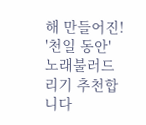해 만들어진! '천일 동안' 노래불러드리기 추천합니다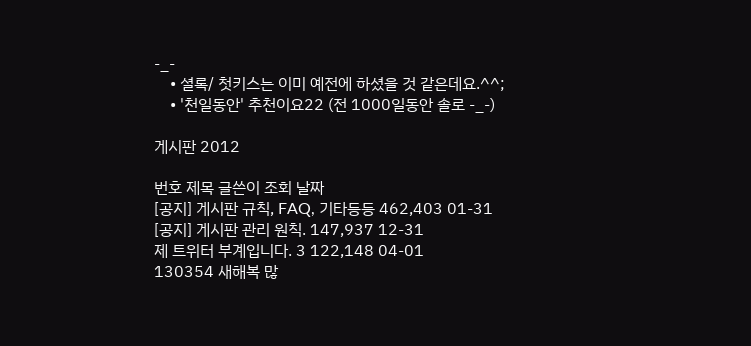-_-
    • 셜록/ 첫키스는 이미 예전에 하셨을 것 같은데요.^^;
    • '천일동안' 추천이요22 (전 1000일동안 솔로 -_-)

게시판 2012

번호 제목 글쓴이 조회 날짜
[공지] 게시판 규칙, FAQ, 기타등등 462,403 01-31
[공지] 게시판 관리 원칙. 147,937 12-31
제 트위터 부계입니다. 3 122,148 04-01
130354 새해복 많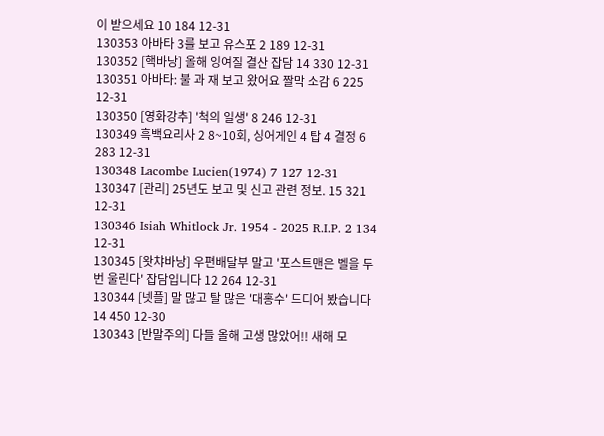이 받으세요 10 184 12-31
130353 아바타 3를 보고 유스포 2 189 12-31
130352 [핵바낭] 올해 잉여질 결산 잡담 14 330 12-31
130351 아바타: 불 과 재 보고 왔어요 짤막 소감 6 225 12-31
130350 [영화강추] '척의 일생' 8 246 12-31
130349 흑백요리사 2 8~10회, 싱어게인 4 탑 4 결정 6 283 12-31
130348 Lacombe Lucien(1974) 7 127 12-31
130347 [관리] 25년도 보고 및 신고 관련 정보. 15 321 12-31
130346 Isiah Whitlock Jr. 1954 - 2025 R.I.P. 2 134 12-31
130345 [왓챠바낭] 우편배달부 말고 '포스트맨은 벨을 두번 울린다' 잡담입니다 12 264 12-31
130344 [넷플] 말 많고 탈 많은 '대홍수' 드디어 봤습니다 14 450 12-30
130343 [반말주의] 다들 올해 고생 많았어!! 새해 모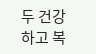두 건강하고 복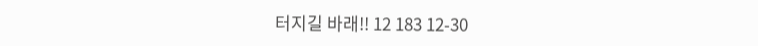터지길 바래!! 12 183 12-30